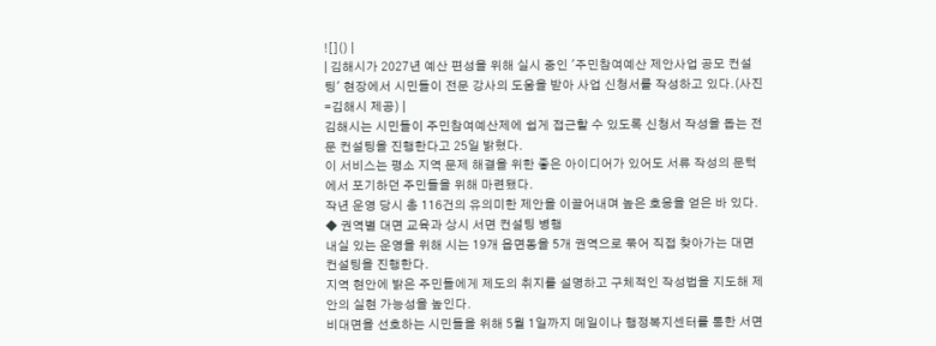![]() |
| 김해시가 2027년 예산 편성을 위해 실시 중인 '주민참여예산 제안사업 공모 컨설팅' 현장에서 시민들이 전문 강사의 도움을 받아 사업 신청서를 작성하고 있다.(사진=김해시 제공) |
김해시는 시민들이 주민참여예산제에 쉽게 접근할 수 있도록 신청서 작성을 돕는 전문 컨설팅을 진행한다고 25일 밝혔다.
이 서비스는 평소 지역 문제 해결을 위한 좋은 아이디어가 있어도 서류 작성의 문턱에서 포기하던 주민들을 위해 마련됐다.
작년 운영 당시 총 116건의 유의미한 제안을 이끌어내며 높은 호응을 얻은 바 있다.
◆ 권역별 대면 교육과 상시 서면 컨설팅 병행
내실 있는 운영을 위해 시는 19개 읍면동을 5개 권역으로 묶어 직접 찾아가는 대면 컨설팅을 진행한다.
지역 현안에 밝은 주민들에게 제도의 취지를 설명하고 구체적인 작성법을 지도해 제안의 실현 가능성을 높인다.
비대면을 선호하는 시민들을 위해 5월 1일까지 메일이나 행정복지센터를 통한 서면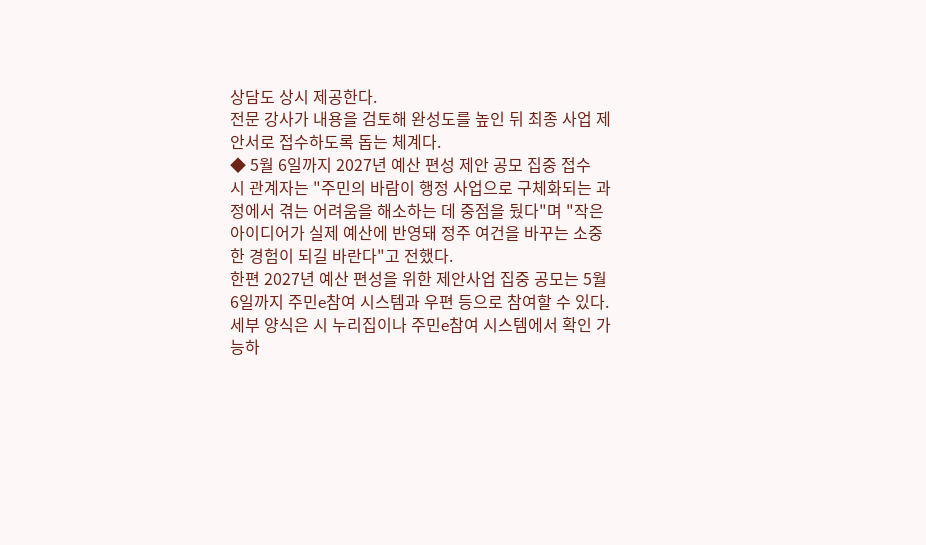상담도 상시 제공한다.
전문 강사가 내용을 검토해 완성도를 높인 뒤 최종 사업 제안서로 접수하도록 돕는 체계다.
◆ 5월 6일까지 2027년 예산 편성 제안 공모 집중 접수
시 관계자는 "주민의 바람이 행정 사업으로 구체화되는 과정에서 겪는 어려움을 해소하는 데 중점을 뒀다"며 "작은 아이디어가 실제 예산에 반영돼 정주 여건을 바꾸는 소중한 경험이 되길 바란다"고 전했다.
한편 2027년 예산 편성을 위한 제안사업 집중 공모는 5월 6일까지 주민e참여 시스템과 우편 등으로 참여할 수 있다.
세부 양식은 시 누리집이나 주민e참여 시스템에서 확인 가능하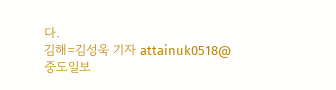다.
김해=김성욱 기자 attainuk0518@
중도일보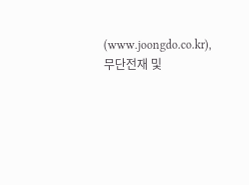(www.joongdo.co.kr), 무단전재 및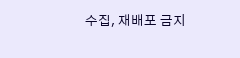수집, 재배포 금지